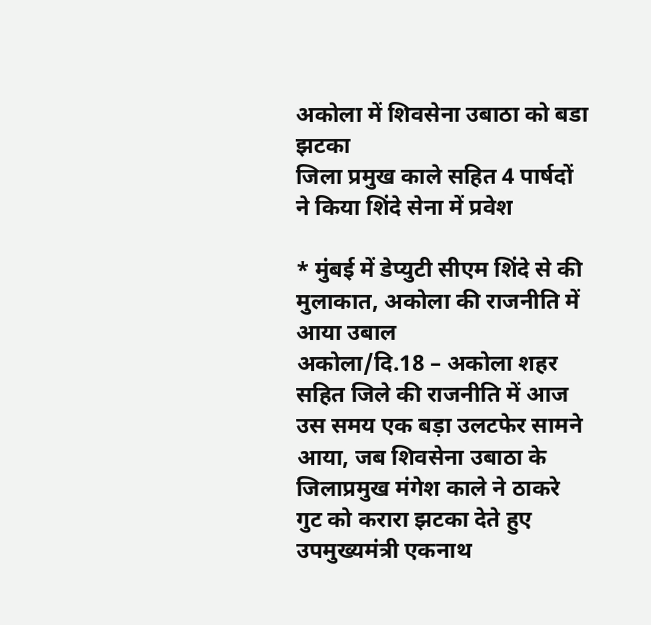अकोला में शिवसेना उबाठा को बडा झटका
जिला प्रमुख काले सहित 4 पार्षदों ने किया शिंदे सेना में प्रवेश

* मुंबई में डेप्युटी सीएम शिंदे से की मुलाकात, अकोला की राजनीति में आया उबाल
अकोला/दि.18 – अकोला शहर सहित जिले की राजनीति में आज उस समय एक बड़ा उलटफेर सामने आया, जब शिवसेना उबाठा के जिलाप्रमुख मंगेश काले ने ठाकरे गुट को करारा झटका देते हुए उपमुख्यमंत्री एकनाथ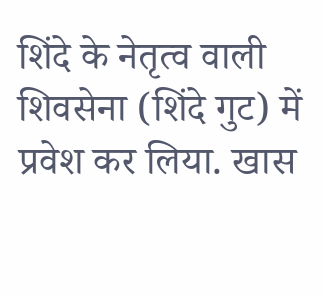शिंदे के नेतृत्व वाली शिवसेना (शिंदे गुट) में प्रवेश कर लिया. खास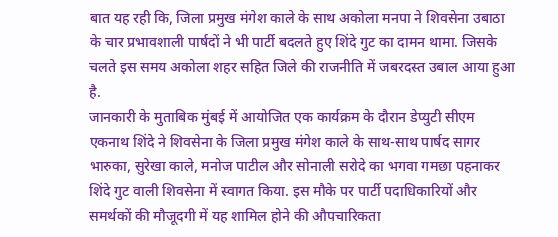बात यह रही कि, जिला प्रमुख मंगेश काले के साथ अकोला मनपा ने शिवसेना उबाठा के चार प्रभावशाली पार्षदों ने भी पार्टी बदलते हुए शिंदे गुट का दामन थामा. जिसके चलते इस समय अकोला शहर सहित जिले की राजनीति में जबरदस्त उबाल आया हुआ है.
जानकारी के मुताबिक मुंबई में आयोजित एक कार्यक्रम के दौरान डेप्युटी सीएम एकनाथ शिंदे ने शिवसेना के जिला प्रमुख मंगेश काले के साथ-साथ पार्षद सागर भारुका, सुरेखा काले, मनोज पाटील और सोनाली सरोदे का भगवा गमछा पहनाकर शिंदे गुट वाली शिवसेना में स्वागत किया. इस मौके पर पार्टी पदाधिकारियों और समर्थकों की मौजूदगी में यह शामिल होने की औपचारिकता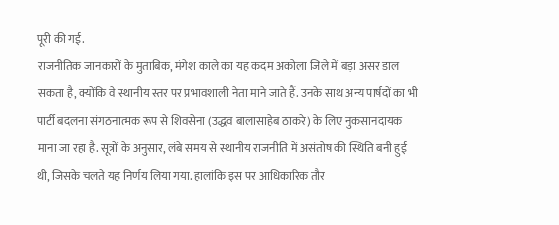पूरी की गई.
राजनीतिक जानकारों के मुताबिक, मंगेश काले का यह कदम अकोला जिले में बड़ा असर डाल सकता है, क्योंकि वे स्थानीय स्तर पर प्रभावशाली नेता माने जाते हैं. उनके साथ अन्य पार्षदों का भी पार्टी बदलना संगठनात्मक रूप से शिवसेना (उद्धव बालासाहेब ठाकरे) के लिए नुकसानदायक माना जा रहा है. सूत्रों के अनुसार, लंबे समय से स्थानीय राजनीति में असंतोष की स्थिति बनी हुई थी, जिसके चलते यह निर्णय लिया गया. हालांकि इस पर आधिकारिक तौर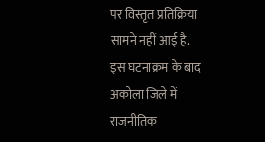पर विस्तृत प्रतिक्रिया सामने नहीं आई है.
इस घटनाक्रम के बाद अकोला जिले में राजनीतिक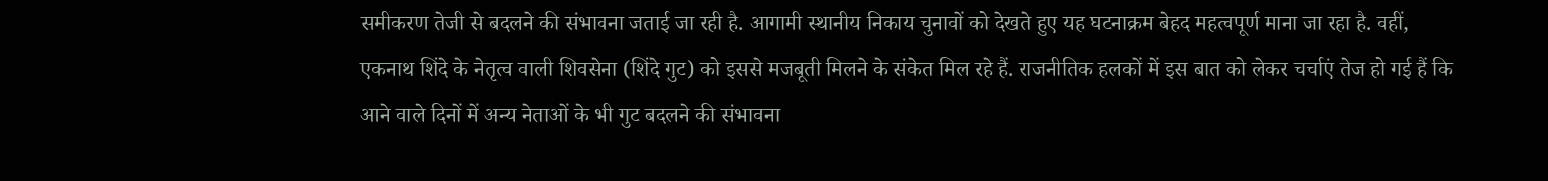समीकरण तेजी से बदलने की संभावना जताई जा रही है. आगामी स्थानीय निकाय चुनावों को देखते हुए यह घटनाक्रम बेहद महत्वपूर्ण माना जा रहा है. वहीं, एकनाथ शिंदे के नेतृत्व वाली शिवसेना (शिंदे गुट) को इससे मजबूती मिलने के संकेत मिल रहे हैं. राजनीतिक हलकों में इस बात को लेकर चर्चाएं तेज हो गई हैं कि आने वाले दिनों में अन्य नेताओं के भी गुट बदलने की संभावना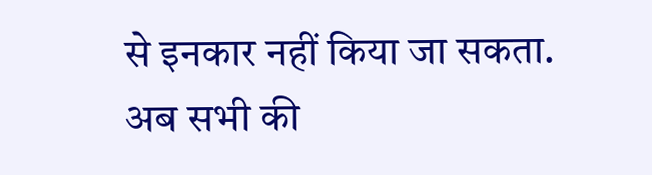से इनकार नहीं किया जा सकता. अब सभी की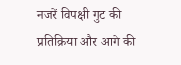नजरें विपक्षी गुट की प्रतिक्रिया और आगे की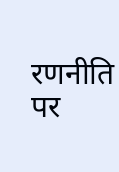रणनीति पर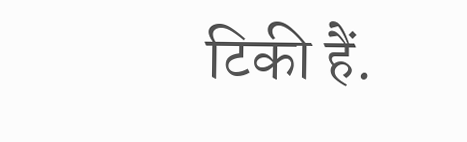टिकी हैं.